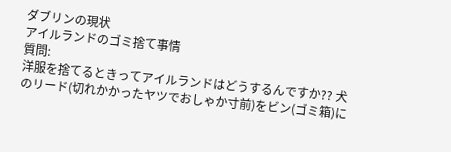ダブリンの現状
アイルランドのゴミ捨て事情
質問:
洋服を捨てるときってアイルランドはどうするんですか?? 犬のリード(切れかかったヤツでおしゃか寸前)をビン(ゴミ箱)に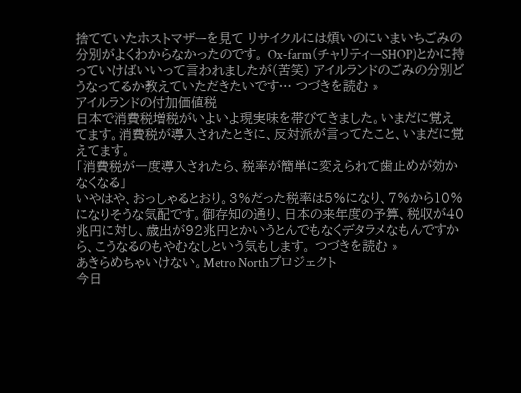捨てていたホストマザーを見て リサイクルには煩いのにいまいちごみの分別がよくわからなかったのです。 Ox-farm(チャリティーSHOP)とかに持っていけばいいって言われましたが(苦笑) アイルランドのごみの分別どうなってるか教えていただきたいです… つづきを読む »
アイルランドの付加価値税
日本で消費税増税がいよいよ現実味を帯びてきました。いまだに覚えてます。消費税が導入されたときに、反対派が言ってたこと、いまだに覚えてます。
「消費税が一度導入されたら、税率が簡単に変えられて歯止めが効かなくなる」
いやはや、おっしゃるとおり。3%だった税率は5%になり、7%から10%になりそうな気配です。御存知の通り、日本の来年度の予算、税収が40兆円に対し、歳出が92兆円とかいうとんでもなくデタラメなもんですから、こうなるのもやむなしという気もします。 つづきを読む »
あきらめちゃいけない。Metro Northプロジェクト
今日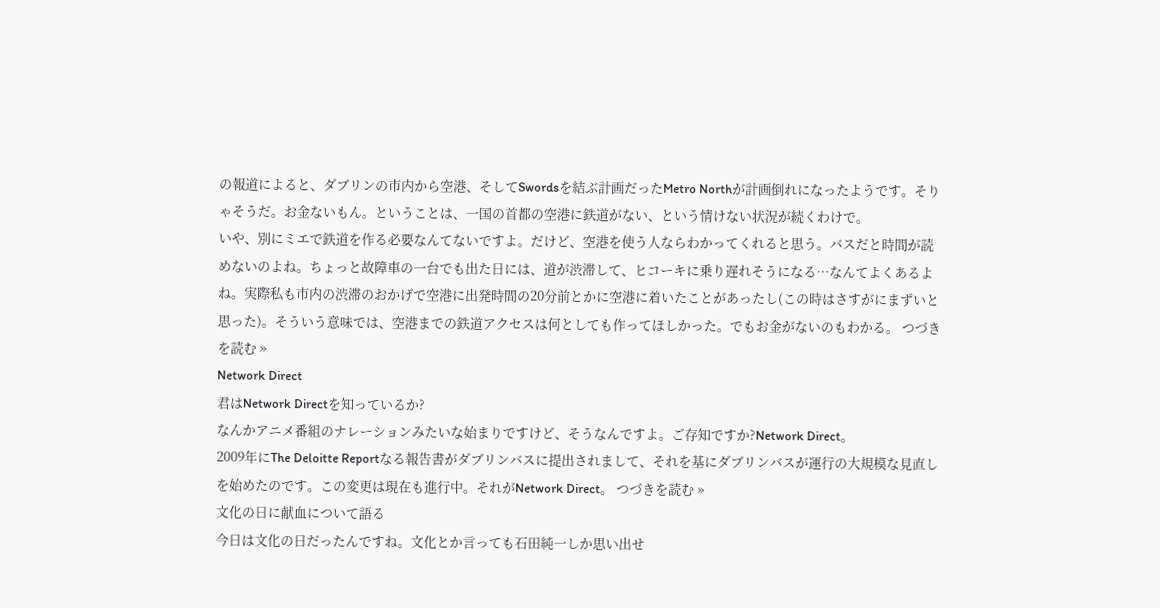の報道によると、ダブリンの市内から空港、そしてSwordsを結ぶ計画だったMetro Northが計画倒れになったようです。そりゃそうだ。お金ないもん。ということは、一国の首都の空港に鉄道がない、という情けない状況が続くわけで。
いや、別にミエで鉄道を作る必要なんてないですよ。だけど、空港を使う人ならわかってくれると思う。バスだと時間が読めないのよね。ちょっと故障車の一台でも出た日には、道が渋滞して、ヒコーキに乗り遅れそうになる…なんてよくあるよね。実際私も市内の渋滞のおかげで空港に出発時間の20分前とかに空港に着いたことがあったし(この時はさすがにまずいと思った)。そういう意味では、空港までの鉄道アクセスは何としても作ってほしかった。でもお金がないのもわかる。 つづきを読む »
Network Direct
君はNetwork Directを知っているか?
なんかアニメ番組のナレーションみたいな始まりですけど、そうなんですよ。ご存知ですか?Network Direct。
2009年にThe Deloitte Reportなる報告書がダブリンバスに提出されまして、それを基にダブリンバスが運行の大規模な見直しを始めたのです。この変更は現在も進行中。それがNetwork Direct。 つづきを読む »
文化の日に献血について語る
今日は文化の日だったんですね。文化とか言っても石田純一しか思い出せ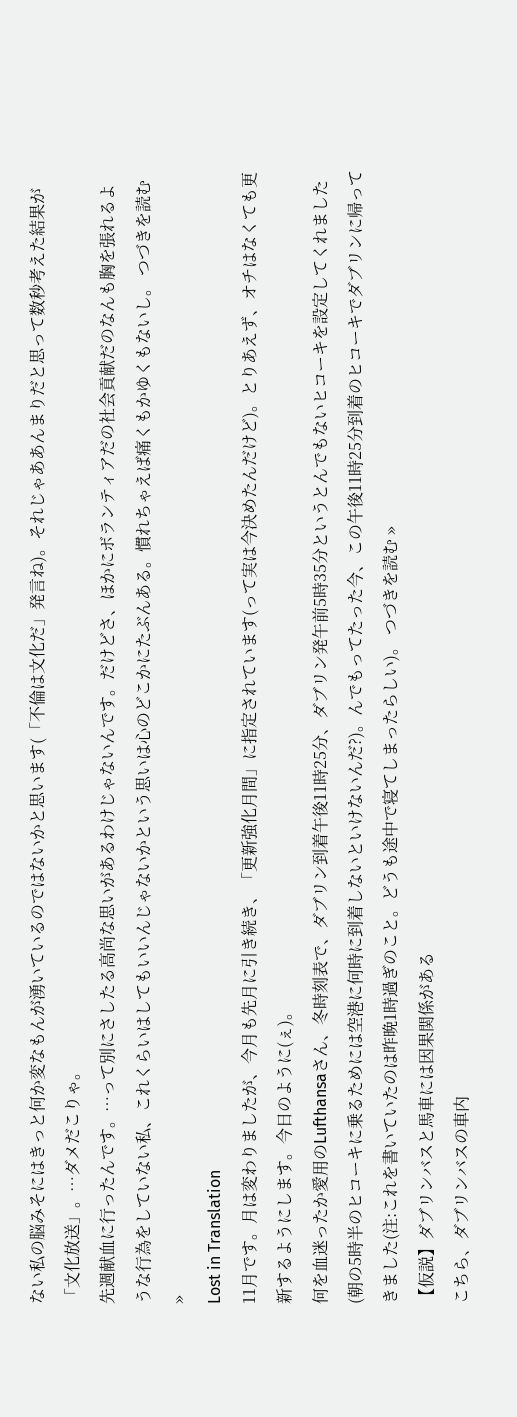ない私の脳みそにはきっと何か変なもんが湧いているのではないかと思います(「不倫は文化だ」発言ね)。それじゃああんまりだと思って数秒考えた結果が「文化放送」。…ダメだこりゃ。
先週献血に行ったんです。…って別にさしたる高尚な思いがあるわけじゃないんです。だけどさ、ほかにボランティアだの社会貢献だのなんも胸を張れるような行為をしていない私、これくらいはしてもいいんじゃないかという思いは心のどこかにたぶんある。慣れちゃえば痛くもかゆくもないし。 つづきを読む »
Lost in Translation
11月です。月は変わりましたが、今月も先月に引き続き、「更新強化月間」に指定されています(って実は今決めたんだけど)。とりあえず、オチはなくても更新するようにします。今日のように(ぇ)。
何を血迷ったか愛用のLufthansaさん、冬時刻表で、ダブリン到着午後11時25分、ダブリン発午前5時35分というとんでもないヒコーキを設定してくれました(朝の5時半のヒコーキに乗るためには空港に何時に到着しないといけないんだ?)。んでもってたった今、この午後11時25分到着のヒコーキでダブリンに帰ってきました(注:これを書いていたのは昨晩1時過ぎのこと。どうも途中で寝てしまったらしい)。 つづきを読む »
【仮説】ダブリンバスと馬車には因果関係がある
こちら、ダブリンバスの車内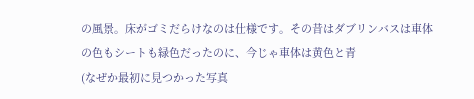の風景。床がゴミだらけなのは仕様です。その昔はダブリンバスは車体の色もシートも緑色だったのに、今じゃ車体は黄色と青
(なぜか最初に見つかった写真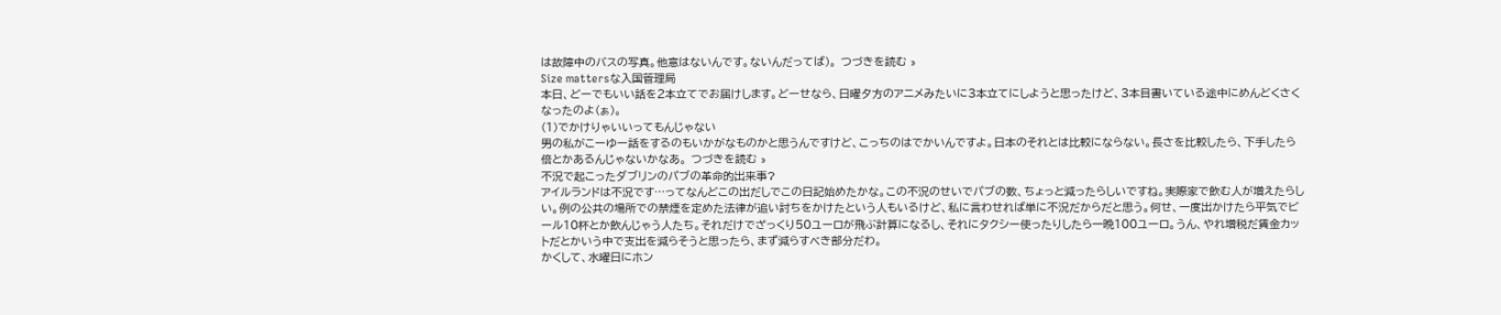は故障中のバスの写真。他意はないんです。ないんだってば)。 つづきを読む »
Size mattersな入国管理局
本日、どーでもいい話を2本立てでお届けします。どーせなら、日曜夕方のアニメみたいに3本立てにしようと思ったけど、3本目書いている途中にめんどくさくなったのよ(ぁ)。
(1)でかけりゃいいってもんじゃない
男の私がこーゆー話をするのもいかがなものかと思うんですけど、こっちのはでかいんですよ。日本のそれとは比較にならない。長さを比較したら、下手したら倍とかあるんじゃないかなあ。 つづきを読む »
不況で起こったダブリンのパブの革命的出来事?
アイルランドは不況です…ってなんどこの出だしでこの日記始めたかな。この不況のせいでパブの数、ちょっと減ったらしいですね。実際家で飲む人が増えたらしい。例の公共の場所での禁煙を定めた法律が追い討ちをかけたという人もいるけど、私に言わせれば単に不況だからだと思う。何せ、一度出かけたら平気でビール10杯とか飲んじゃう人たち。それだけでざっくり50ユーロが飛ぶ計算になるし、それにタクシー使ったりしたら一晩100ユーロ。うん、やれ増税だ賃金カットだとかいう中で支出を減らそうと思ったら、まず減らすべき部分だわ。
かくして、水曜日にホン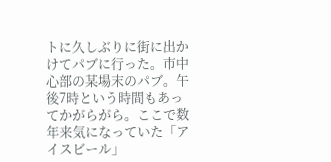トに久しぶりに街に出かけてパブに行った。市中心部の某場末のパブ。午後7時という時間もあってかがらがら。ここで数年来気になっていた「アイスビール」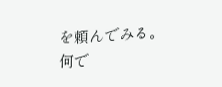を頼んでみる。何で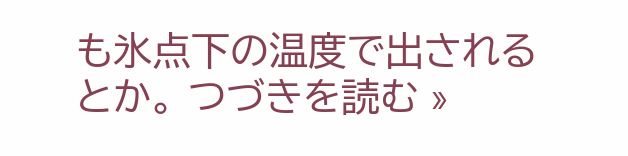も氷点下の温度で出されるとか。 つづきを読む »